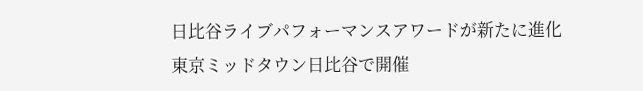日比谷ライブパフォーマンスアワードが新たに進化
東京ミッドタウン日比谷で開催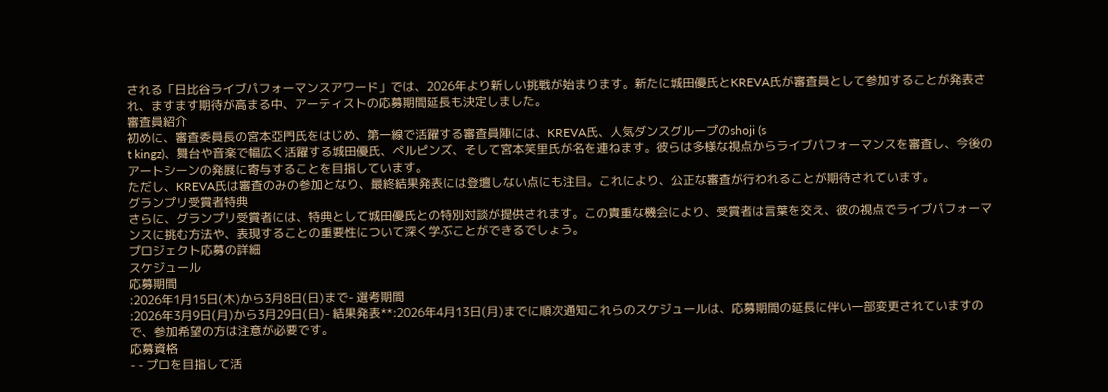される「日比谷ライブパフォーマンスアワード」では、2026年より新しい挑戦が始まります。新たに城田優氏とKREVA氏が審査員として参加することが発表され、ますます期待が高まる中、アーティストの応募期間延長も決定しました。
審査員紹介
初めに、審査委員長の宮本亞門氏をはじめ、第一線で活躍する審査員陣には、KREVA氏、人気ダンスグループのshoji (s
t kingz)、舞台や音楽で幅広く活躍する城田優氏、ペルピンズ、そして宮本笑里氏が名を連ねます。彼らは多様な視点からライブパフォーマンスを審査し、今後のアートシーンの発展に寄与することを目指しています。
ただし、KREVA氏は審査のみの参加となり、最終結果発表には登壇しない点にも注目。これにより、公正な審査が行われることが期待されています。
グランプリ受賞者特典
さらに、グランプリ受賞者には、特典として城田優氏との特別対談が提供されます。この貴重な機会により、受賞者は言葉を交え、彼の視点でライブパフォーマンスに挑む方法や、表現することの重要性について深く学ぶことができるでしょう。
プロジェクト応募の詳細
スケジュール
応募期間
:2026年1月15日(木)から3月8日(日)まで- 選考期間
:2026年3月9日(月)から3月29日(日)- 結果発表**:2026年4月13日(月)までに順次通知これらのスケジュールは、応募期間の延長に伴い一部変更されていますので、参加希望の方は注意が必要です。
応募資格
- - プロを目指して活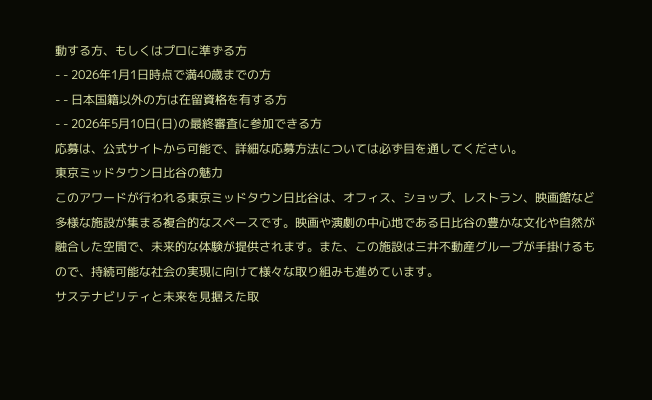動する方、もしくはプロに準ずる方
- - 2026年1月1日時点で満40歳までの方
- - 日本国籍以外の方は在留資格を有する方
- - 2026年5月10日(日)の最終審査に参加できる方
応募は、公式サイトから可能で、詳細な応募方法については必ず目を通してください。
東京ミッドタウン日比谷の魅力
このアワードが行われる東京ミッドタウン日比谷は、オフィス、ショップ、レストラン、映画館など多様な施設が集まる複合的なスペースです。映画や演劇の中心地である日比谷の豊かな文化や自然が融合した空間で、未来的な体験が提供されます。また、この施設は三井不動産グループが手掛けるもので、持続可能な社会の実現に向けて様々な取り組みも進めています。
サステナビリティと未来を見据えた取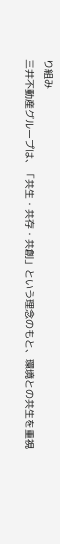り組み
三井不動産グループは、「共生・共存・共創」という理念のもと、環境との共生を重視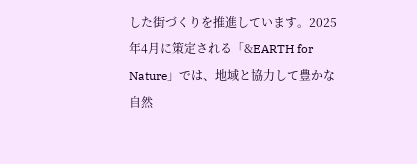した街づくりを推進しています。2025年4月に策定される「&EARTH for Nature」では、地域と協力して豊かな自然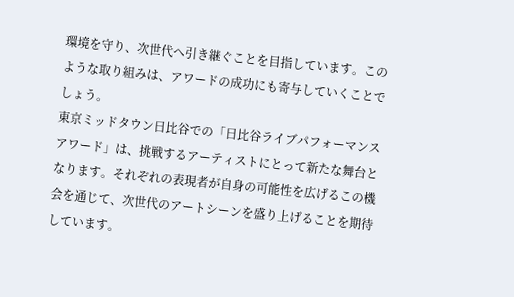環境を守り、次世代へ引き継ぐことを目指しています。このような取り組みは、アワードの成功にも寄与していくことでしょう。
東京ミッドタウン日比谷での「日比谷ライブパフォーマンスアワード」は、挑戦するアーティストにとって新たな舞台となります。それぞれの表現者が自身の可能性を広げるこの機会を通じて、次世代のアートシーンを盛り上げることを期待しています。